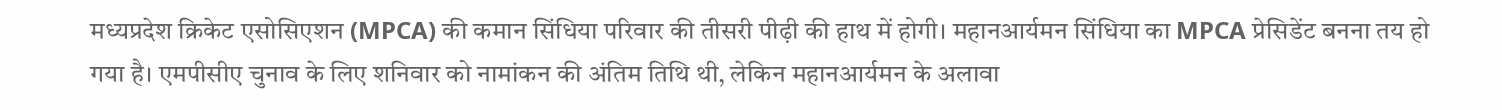मध्यप्रदेश क्रिकेट एसोसिएशन (MPCA) की कमान सिंधिया परिवार की तीसरी पीढ़ी की हाथ में होगी। महानआर्यमन सिंधिया का MPCA प्रेसिडेंट बनना तय हो गया है। एमपीसीए चुनाव के लिए शनिवार को नामांकन की अंतिम तिथि थी, लेकिन महानआर्यमन के अलावा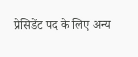प्रेसिडेंट पद के लिए अन्य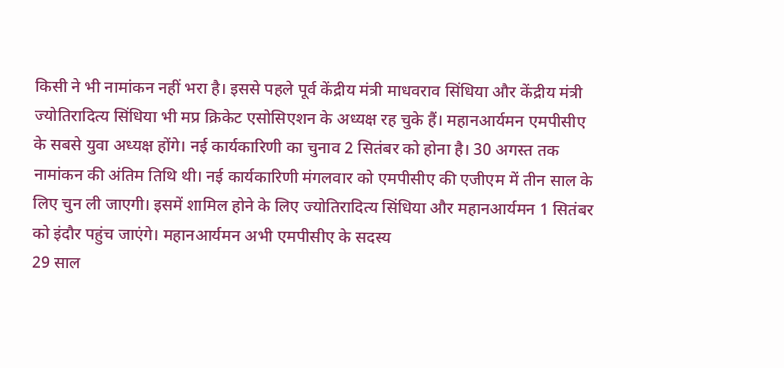किसी ने भी नामांकन नहीं भरा है। इससे पहले पूर्व केंद्रीय मंत्री माधवराव सिंधिया और केंद्रीय मंत्री ज्योतिरादित्य सिंधिया भी मप्र क्रिकेट एसोसिएशन के अध्यक्ष रह चुके हैं। महानआर्यमन एमपीसीए के सबसे युवा अध्यक्ष होंगे। नई कार्यकारिणी का चुनाव 2 सितंबर को होना है। 30 अगस्त तक नामांकन की अंतिम तिथि थी। नई कार्यकारिणी मंगलवार को एमपीसीए की एजीएम में तीन साल के लिए चुन ली जाएगी। इसमें शामिल होने के लिए ज्योतिरादित्य सिंधिया और महानआर्यमन 1 सितंबर को इंदौर पहुंच जाएंगे। महानआर्यमन अभी एमपीसीए के सदस्य
29 साल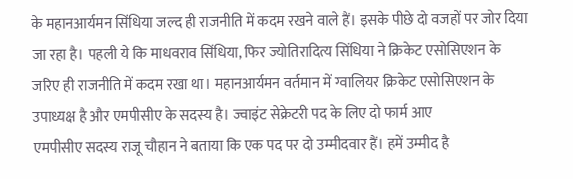के महानआर्यमन सिंधिया जल्द ही राजनीति में कदम रखने वाले हैं। इसके पीछे दो वजहों पर जोर दिया जा रहा है। पहली ये कि माधवराव सिंधिया, फिर ज्योतिरादित्य सिंधिया ने क्रिकेट एसोसिएशन के जरिए ही राजनीति में कदम रखा था। महानआर्यमन वर्तमान में ग्वालियर क्रिकेट एसोसिएशन के उपाध्यक्ष है और एमपीसीए के सदस्य है। ज्वाइंट सेक्रेटरी पद के लिए दो फार्म आए
एमपीसीए सदस्य राजू चौहान ने बताया कि एक पद पर दो उम्मीदवार हैं। हमें उम्मीद है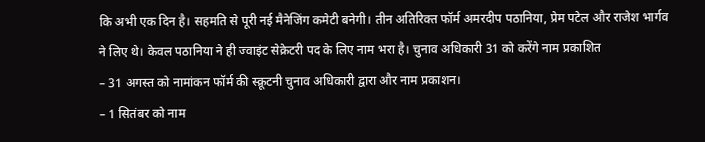कि अभी एक दिन है। सहमति से पूरी नई मैनेजिंग कमेटी बनेगी। तीन अतिरिक्त फॉर्म अमरदीप पठानिया, प्रेम पटेल और राजेश भार्गव ने लिए थे। केवल पठानिया ने ही ज्वाइंट सेक्रेटरी पद के लिए नाम भरा है। चुनाव अधिकारी 31 को करेंगे नाम प्रकाशित
– 31 अगस्त को नामांकन फॉर्म की स्क्रूटनी चुनाव अधिकारी द्वारा और नाम प्रकाशन।
– 1 सितंबर को नाम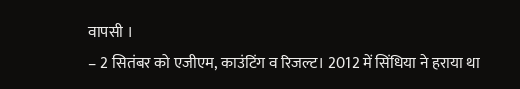वापसी ।
– 2 सितंबर को एजीएम, काउंटिंग व रिजल्ट। 2012 में सिंधिया ने हराया था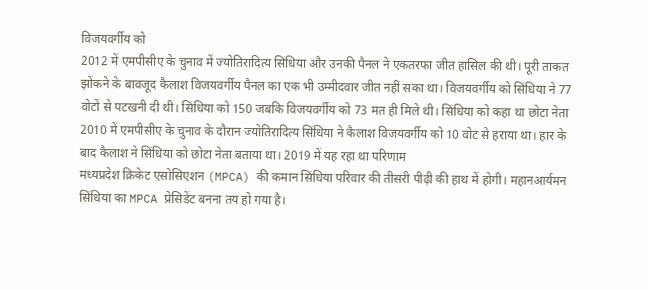विजयवर्गीय को
2012 में एमपीसीए के चुनाव में ज्योतिरादित्य सिंधिया और उनकी पैनल ने एकतरफा जीत हासिल की थी। पूरी ताकत झोंकने के बावजूद कैलाश विजयवर्गीय पैनल का एक भी उम्मीदवार जीत नहीं सका था। विजयवर्गीय को सिंधिया ने 77 वोटों से पटखनी दी थी। सिंधिया को 150 जबकि विजयवर्गीय को 73 मत ही मिले थी। सिंधिया को कहा था छोटा नेता
2010 में एमपीसीए के चुनाव के दौरान ज्योतिरादित्य सिंधिया ने कैलाश विजयवर्गीय को 10 वोट से हराया था। हार के बाद कैलाश ने सिंधिया को छोटा नेता बताया था। 2019 में यह रहा था परिणाम
मध्यप्रदेश क्रिकेट एसोसिएशन (MPCA) की कमान सिंधिया परिवार की तीसरी पीढ़ी की हाथ में होगी। महानआर्यमन सिंधिया का MPCA प्रेसिडेंट बनना तय हो गया है।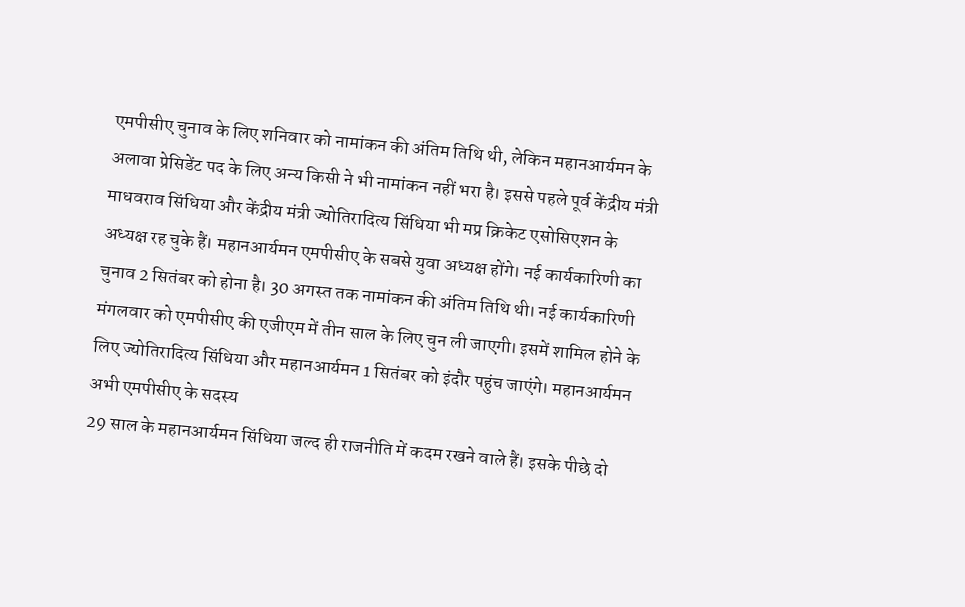एमपीसीए चुनाव के लिए शनिवार को नामांकन की अंतिम तिथि थी, लेकिन महानआर्यमन के अलावा प्रेसिडेंट पद के लिए अन्य किसी ने भी नामांकन नहीं भरा है। इससे पहले पूर्व केंद्रीय मंत्री माधवराव सिंधिया और केंद्रीय मंत्री ज्योतिरादित्य सिंधिया भी मप्र क्रिकेट एसोसिएशन के अध्यक्ष रह चुके हैं। महानआर्यमन एमपीसीए के सबसे युवा अध्यक्ष होंगे। नई कार्यकारिणी का चुनाव 2 सितंबर को होना है। 30 अगस्त तक नामांकन की अंतिम तिथि थी। नई कार्यकारिणी मंगलवार को एमपीसीए की एजीएम में तीन साल के लिए चुन ली जाएगी। इसमें शामिल होने के लिए ज्योतिरादित्य सिंधिया और महानआर्यमन 1 सितंबर को इंदौर पहुंच जाएंगे। महानआर्यमन अभी एमपीसीए के सदस्य
29 साल के महानआर्यमन सिंधिया जल्द ही राजनीति में कदम रखने वाले हैं। इसके पीछे दो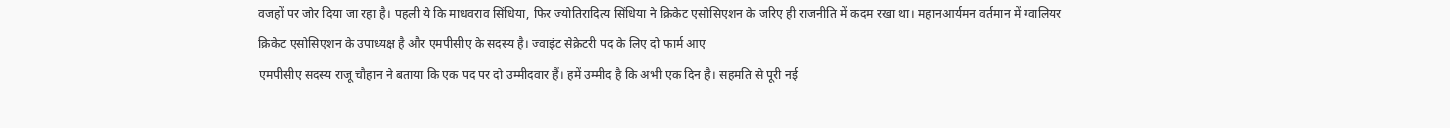वजहों पर जोर दिया जा रहा है। पहली ये कि माधवराव सिंधिया, फिर ज्योतिरादित्य सिंधिया ने क्रिकेट एसोसिएशन के जरिए ही राजनीति में कदम रखा था। महानआर्यमन वर्तमान में ग्वालियर क्रिकेट एसोसिएशन के उपाध्यक्ष है और एमपीसीए के सदस्य है। ज्वाइंट सेक्रेटरी पद के लिए दो फार्म आए
एमपीसीए सदस्य राजू चौहान ने बताया कि एक पद पर दो उम्मीदवार हैं। हमें उम्मीद है कि अभी एक दिन है। सहमति से पूरी नई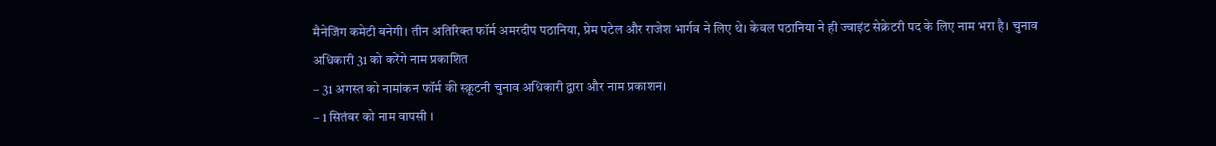मैनेजिंग कमेटी बनेगी। तीन अतिरिक्त फॉर्म अमरदीप पठानिया, प्रेम पटेल और राजेश भार्गव ने लिए थे। केवल पठानिया ने ही ज्वाइंट सेक्रेटरी पद के लिए नाम भरा है। चुनाव अधिकारी 31 को करेंगे नाम प्रकाशित
– 31 अगस्त को नामांकन फॉर्म की स्क्रूटनी चुनाव अधिकारी द्वारा और नाम प्रकाशन।
– 1 सितंबर को नाम वापसी ।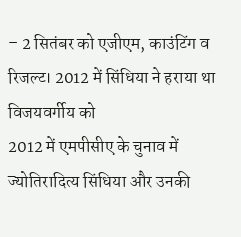– 2 सितंबर को एजीएम, काउंटिंग व रिजल्ट। 2012 में सिंधिया ने हराया था विजयवर्गीय को
2012 में एमपीसीए के चुनाव में ज्योतिरादित्य सिंधिया और उनकी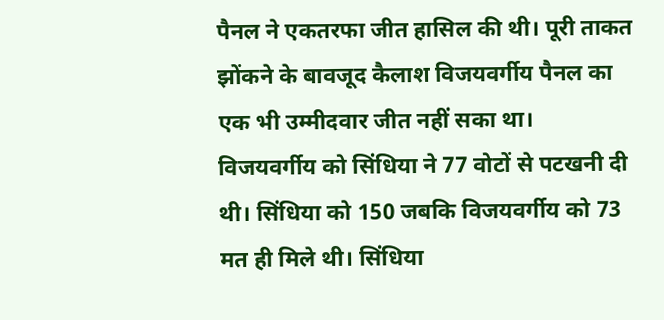पैनल ने एकतरफा जीत हासिल की थी। पूरी ताकत झोंकने के बावजूद कैलाश विजयवर्गीय पैनल का एक भी उम्मीदवार जीत नहीं सका था। विजयवर्गीय को सिंधिया ने 77 वोटों से पटखनी दी थी। सिंधिया को 150 जबकि विजयवर्गीय को 73 मत ही मिले थी। सिंधिया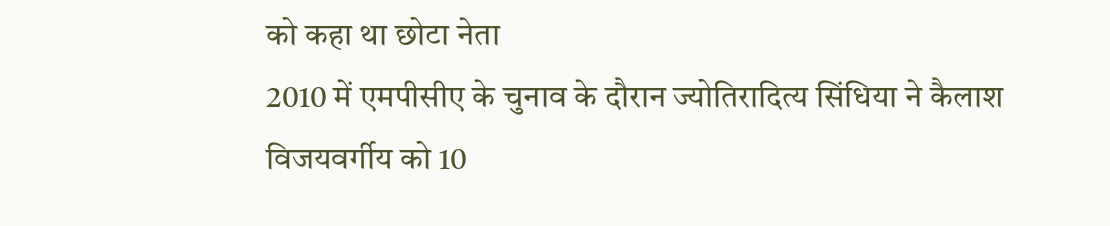को कहा था छोटा नेता
2010 में एमपीसीए के चुनाव के दौरान ज्योतिरादित्य सिंधिया ने कैलाश विजयवर्गीय को 10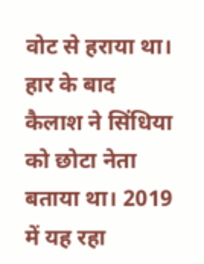वोट से हराया था। हार के बाद कैलाश ने सिंधिया को छोटा नेता बताया था। 2019 में यह रहा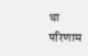था परिणाम